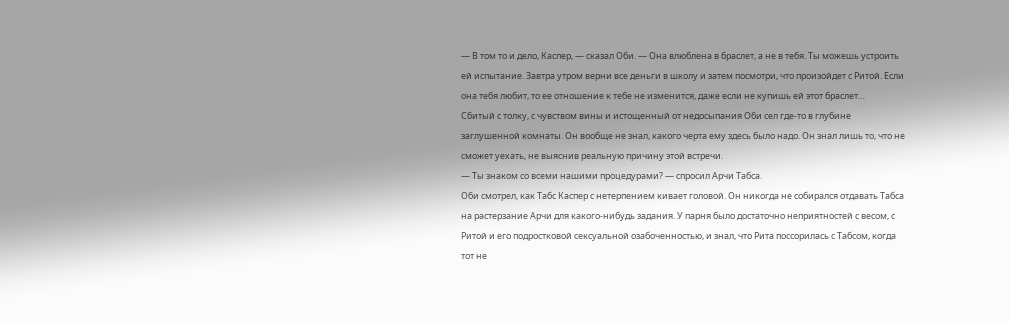— В том то и дело, Каспер, — сказал Оби. — Она влюблена в браслет, а не в тебя. Ты можешь устроить ей испытание. Завтра утром верни все деньги в школу и затем посмотри, что произойдет с Ритой. Если она тебя любит, то ее отношение к тебе не изменится, даже если не купишь ей этот браслет…
Сбитый с толку, с чувством вины и истощенный от недосыпания Оби сел где-то в глубине заглушенной комнаты. Он вообще не знал, какого черта ему здесь было надо. Он знал лишь то, что не сможет уехать, не выяснив реальную причину этой встречи.
— Ты знаком со всеми нашими процедурами? — спросил Арчи Табса.
Оби смотрел, как Табс Каспер с нетерпением кивает головой. Он никогда не собирался отдавать Табса на растерзание Арчи для какого-нибудь задания. У парня было достаточно неприятностей с весом, с Ритой и его подростковой сексуальной озабоченностью, и знал, что Рита поссорилась с Табсом, когда тот не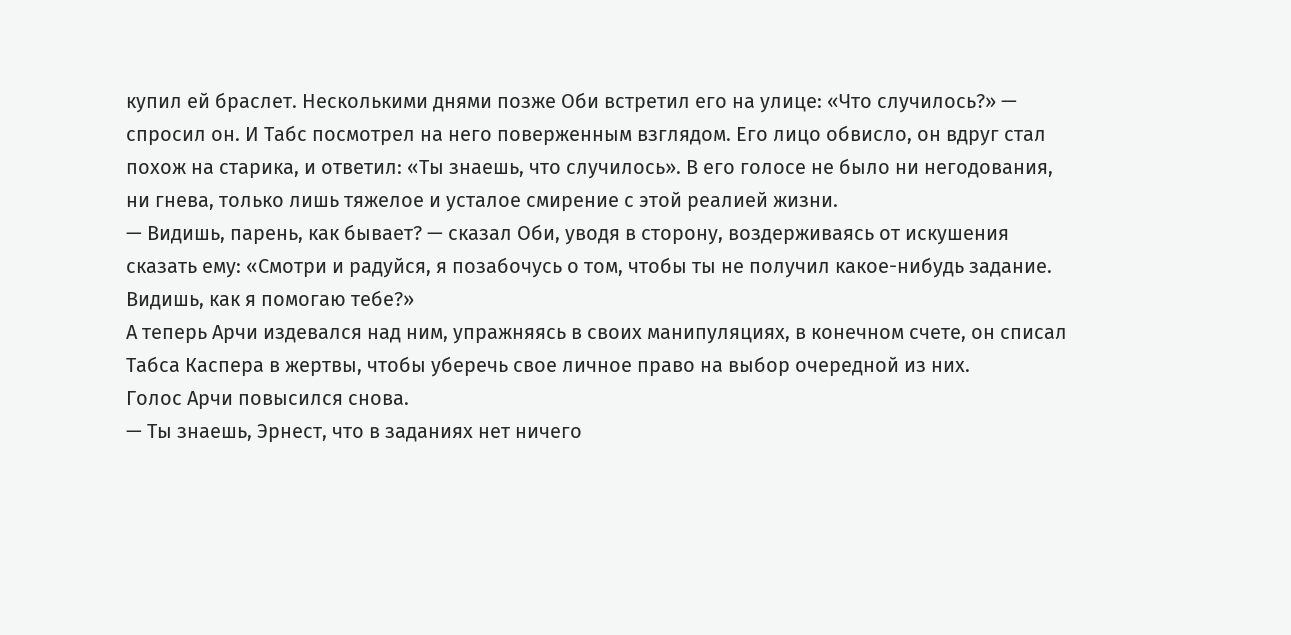купил ей браслет. Несколькими днями позже Оби встретил его на улице: «Что случилось?» — спросил он. И Табс посмотрел на него поверженным взглядом. Его лицо обвисло, он вдруг стал похож на старика, и ответил: «Ты знаешь, что случилось». В его голосе не было ни негодования, ни гнева, только лишь тяжелое и усталое смирение с этой реалией жизни.
— Видишь, парень, как бывает? — сказал Оби, уводя в сторону, воздерживаясь от искушения сказать ему: «Смотри и радуйся, я позабочусь о том, чтобы ты не получил какое-нибудь задание. Видишь, как я помогаю тебе?»
А теперь Арчи издевался над ним, упражняясь в своих манипуляциях, в конечном счете, он списал Табса Каспера в жертвы, чтобы уберечь свое личное право на выбор очередной из них.
Голос Арчи повысился снова.
— Ты знаешь, Эрнест, что в заданиях нет ничего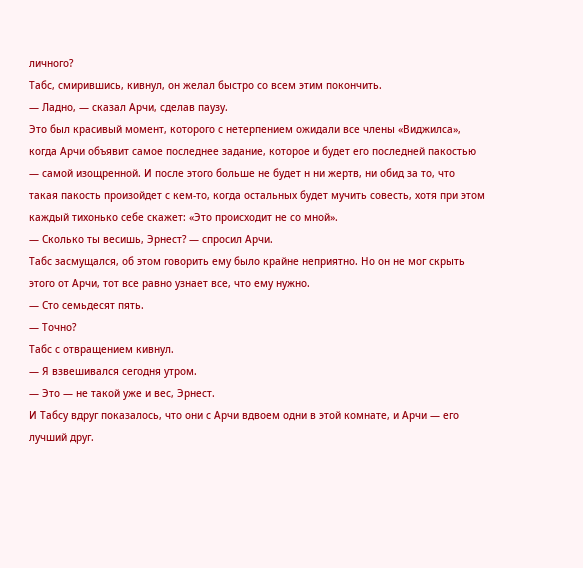личного?
Табс, смирившись, кивнул, он желал быстро со всем этим покончить.
— Ладно, — сказал Арчи, сделав паузу.
Это был красивый момент, которого с нетерпением ожидали все члены «Виджилса», когда Арчи объявит самое последнее задание, которое и будет его последней пакостью — самой изощренной. И после этого больше не будет н ни жертв, ни обид за то, что такая пакость произойдет с кем-то, когда остальных будет мучить совесть, хотя при этом каждый тихонько себе скажет: «Это происходит не со мной».
— Сколько ты весишь, Эрнест? — спросил Арчи.
Табс засмущался, об этом говорить ему было крайне неприятно. Но он не мог скрыть этого от Арчи, тот все равно узнает все, что ему нужно.
— Сто семьдесят пять.
— Точно?
Табс с отвращением кивнул.
— Я взвешивался сегодня утром.
— Это — не такой уже и вес, Эрнест.
И Табсу вдруг показалось, что они с Арчи вдвоем одни в этой комнате, и Арчи — его лучший друг.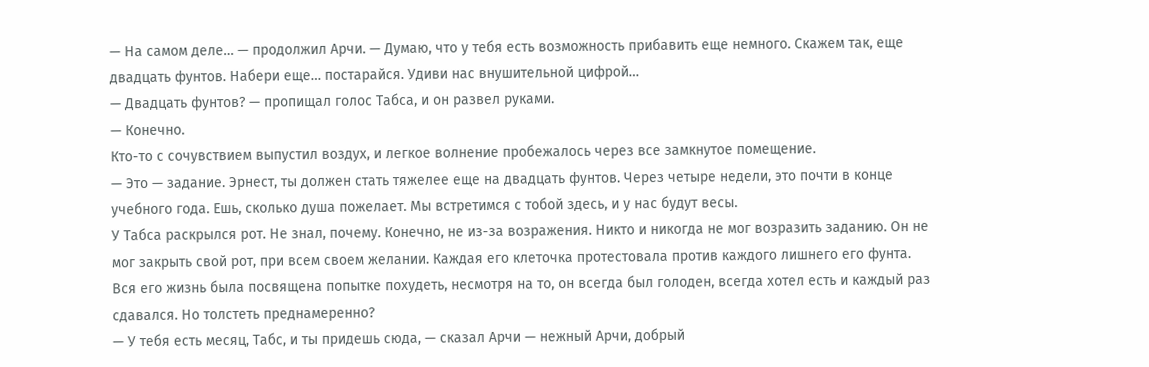— На самом деле… — продолжил Арчи. — Думаю, что у тебя есть возможность прибавить еще немного. Скажем так, еще двадцать фунтов. Набери еще… постарайся. Удиви нас внушительной цифрой…
— Двадцать фунтов? — пропищал голос Табса, и он развел руками.
— Конечно.
Кто-то с сочувствием выпустил воздух, и легкое волнение пробежалось через все замкнутое помещение.
— Это — задание. Эрнест, ты должен стать тяжелее еще на двадцать фунтов. Через четыре недели, это почти в конце учебного года. Ешь, сколько душа пожелает. Мы встретимся с тобой здесь, и у нас будут весы.
У Табса раскрылся рот. Не знал, почему. Конечно, не из-за возражения. Никто и никогда не мог возразить заданию. Он не мог закрыть свой рот, при всем своем желании. Каждая его клеточка протестовала против каждого лишнего его фунта. Вся его жизнь была посвящена попытке похудеть, несмотря на то, он всегда был голоден, всегда хотел есть и каждый раз сдавался. Но толстеть преднамеренно?
— У тебя есть месяц, Табс, и ты придешь сюда, — сказал Арчи — нежный Арчи, добрый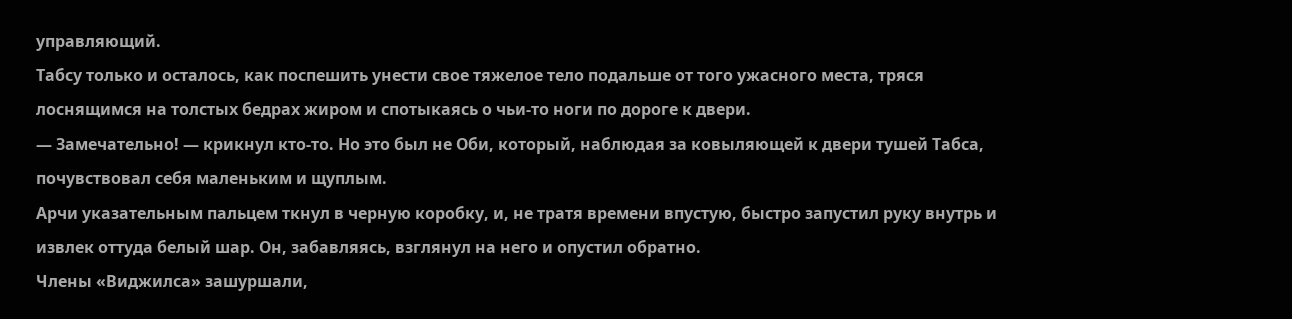управляющий.
Табсу только и осталось, как поспешить унести свое тяжелое тело подальше от того ужасного места, тряся лоснящимся на толстых бедрах жиром и спотыкаясь о чьи-то ноги по дороге к двери.
— Замечательно! — крикнул кто-то. Но это был не Оби, который, наблюдая за ковыляющей к двери тушей Табса, почувствовал себя маленьким и щуплым.
Арчи указательным пальцем ткнул в черную коробку, и, не тратя времени впустую, быстро запустил руку внутрь и извлек оттуда белый шар. Он, забавляясь, взглянул на него и опустил обратно.
Члены «Виджилса» зашуршали,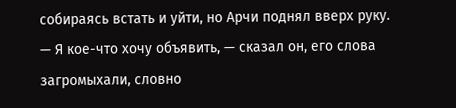собираясь встать и уйти, но Арчи поднял вверх руку.
— Я кое-что хочу объявить, — сказал он, его слова загромыхали, словно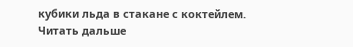кубики льда в стакане с коктейлем.
Читать дальше